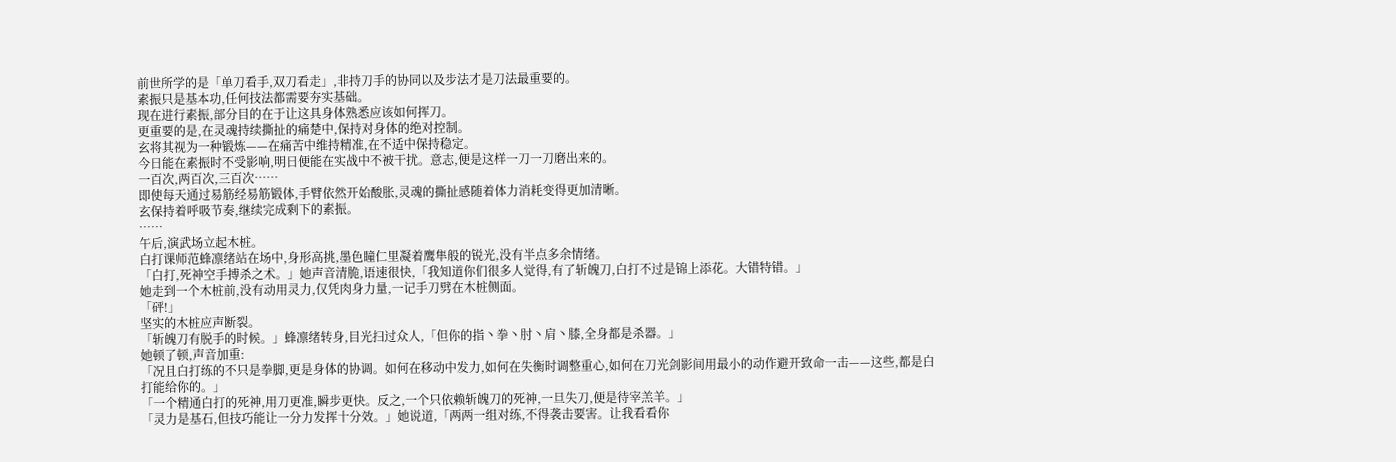前世所学的是「单刀看手,双刀看走」,非持刀手的协同以及步法才是刀法最重要的。
素振只是基本功,任何技法都需要夯实基础。
现在进行素振,部分目的在于让这具身体熟悉应该如何挥刀。
更重要的是,在灵魂持续撕扯的痛楚中,保持对身体的绝对控制。
玄将其视为一种锻炼——在痛苦中维持精准,在不适中保持稳定。
今日能在素振时不受影响,明日便能在实战中不被干扰。意志,便是这样一刀一刀磨出来的。
一百次,两百次,三百次……
即使每天通过易筋经易筋锻体,手臂依然开始酸胀,灵魂的撕扯感随着体力消耗变得更加清晰。
玄保持着呼吸节奏,继续完成剩下的素振。
……
午后,演武场立起木桩。
白打课师范蜂凛绪站在场中,身形高挑,墨色瞳仁里凝着鹰隼般的锐光,没有半点多余情绪。
「白打,死神空手搏杀之术。」她声音清脆,语速很快,「我知道你们很多人觉得,有了斩魄刀,白打不过是锦上添花。大错特错。」
她走到一个木桩前,没有动用灵力,仅凭肉身力量,一记手刀劈在木桩侧面。
「砰!」
坚实的木桩应声断裂。
「斩魄刀有脱手的时候。」蜂凛绪转身,目光扫过众人,「但你的指丶拳丶肘丶肩丶膝,全身都是杀器。」
她顿了顿,声音加重:
「况且白打练的不只是拳脚,更是身体的协调。如何在移动中发力,如何在失衡时调整重心,如何在刀光剑影间用最小的动作避开致命一击——这些,都是白打能给你的。」
「一个精通白打的死神,用刀更准,瞬步更快。反之,一个只依赖斩魄刀的死神,一旦失刀,便是待宰羔羊。」
「灵力是基石,但技巧能让一分力发挥十分效。」她说道,「两两一组对练,不得袭击要害。让我看看你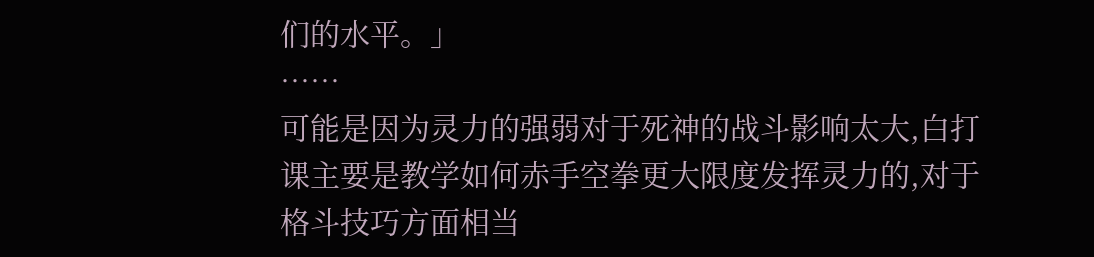们的水平。」
……
可能是因为灵力的强弱对于死神的战斗影响太大,白打课主要是教学如何赤手空拳更大限度发挥灵力的,对于格斗技巧方面相当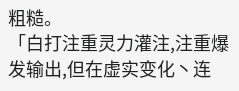粗糙。
「白打注重灵力灌注,注重爆发输出,但在虚实变化丶连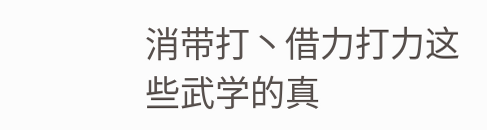消带打丶借力打力这些武学的真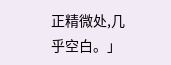正精微处,几乎空白。」